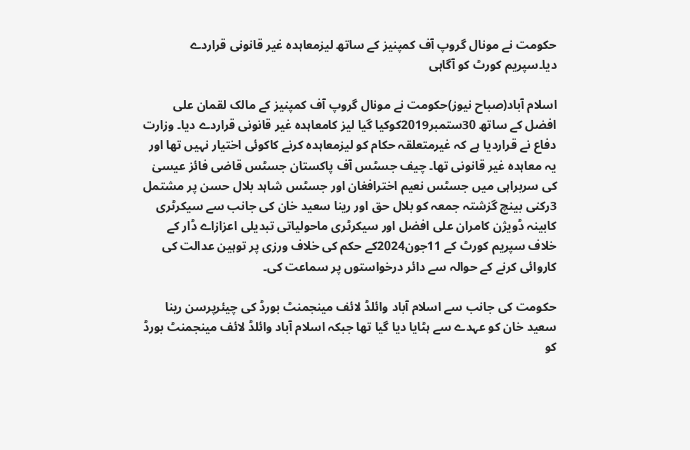حکومت نے مونال گروپ آف کمپنیز کے ساتھ لیزمعاہدہ غیر قانونی قراردے دیا۔سپریم کورٹ کو آگاہی

اسلام آباد(صباح نیوز)حکومت نے مونال گروپ آف کمپنیز کے مالک لقمان علی افضل کے ساتھ 30ستمبر2019کوکیا گیا لیز کامعاہدہ غیر قانونی قراردے دیا۔ وزارت دفاع نے قراردیا ہے کہ غیرمتعلقہ حکام کو لیزمعاہدہ کرنے کاکوئی اختیار نہیں تھا اور یہ معاہدہ غیر قانونی تھا۔ چیف جسٹس آف پاکستان جسٹس قاضی فائز عیسیٰ کی سربراہی میں جسٹس نعیم اخترافغان اور جسٹس شاہد بلال حسن پر مشتمل 3رکنی بینچ گزشتہ جمعہ کو بلال حق اور رینا سعید خان کی جانب سے سیکرٹری کابینہ ڈویژن کامران علی افضل اور سیکرٹری ماحولیاتی تبدیلی اعزازاے ڈار کے خلاف سپریم کورٹ کے 11جون2024کے حکم کی خلاف ورزی پر توہین عدالت کی کاروائی کرنے کے حوالہ سے دائر درخواستوں پر سماعت کی۔

حکومت کی جانب سے اسلام آباد وائلڈ لائف مینجمنٹ بورڈ کی چیئرپرسن رینا سعید خان کو عہدے سے ہٹایا دیا گیا تھا جبکہ اسلام آباد وائلڈ لائف مینجمنٹ بورڈ کو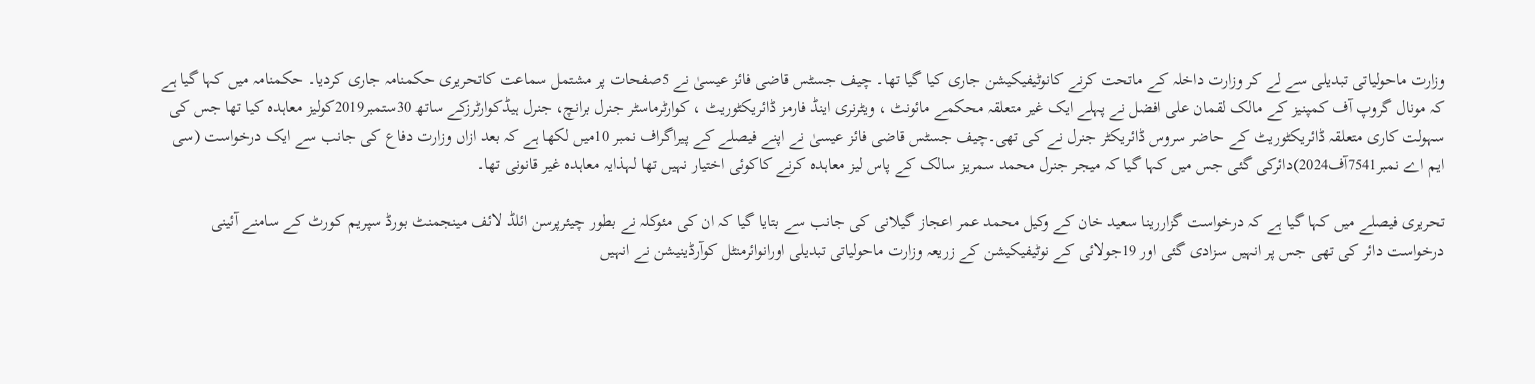وزارت ماحولیاتی تبدیلی سے لے کر وزارت داخلہ کے ماتحت کرنے کانوٹیفیکیشن جاری کیا گیا تھا۔ چیف جسٹس قاضی فائز عیسیٰ نے 5صفحات پر مشتمل سماعت کاتحریری حکمنامہ جاری کردیا۔ حکمنامہ میں کہا گیا ہے کہ مونال گروپ آف کمپنیز کے مالک لقمان علی افضل نے پہلے ایک غیر متعلقہ محکمے مائونٹ ، ویٹرنری اینڈ فارمز ڈائریکٹوریٹ ، کوارٹرماسٹر جنرل برانچ، جنرل ہیڈکوارٹرزکے ساتھ 30ستمبر2019کولیز معاہدہ کیا تھا جس کی سہولت کاری متعلقہ ڈائریکٹوریٹ کے حاضر سروس ڈائریکٹر جنرل نے کی تھی۔چیف جسٹس قاضی فائز عیسیٰ نے اپنے فیصلے کے پیراگراف نمبر 10میں لکھا ہے کہ بعد ازاں وزارت دفاع کی جانب سے ایک درخواست (سی ایم اے نمبر7541آف2024)دائرکی گئی جس میں کہا گیا کہ میجر جنرل محمد سمریز سالک کے پاس لیز معاہدہ کرنے کاکوئی اختیار نہیں تھا لہذایہ معاہدہ غیر قانونی تھا۔

تحریری فیصلے میں کہا گیا ہے کہ درخواست گزاررینا سعید خان کے وکیل محمد عمر اعجاز گیلانی کی جانب سے بتایا گیا کہ ان کی مئوکلہ نے بطور چیئرپرسن ائلڈ لائف مینجمنٹ بورڈ سپریم کورٹ کے سامنے آئینی درخواست دائر کی تھی جس پر انہیں سزادی گئی اور 19جولائی کے نوٹیفیکیشن کے زریعہ وزارت ماحولیاتی تبدیلی اورانوائرمنٹل کوآرڈینیشن نے انہیں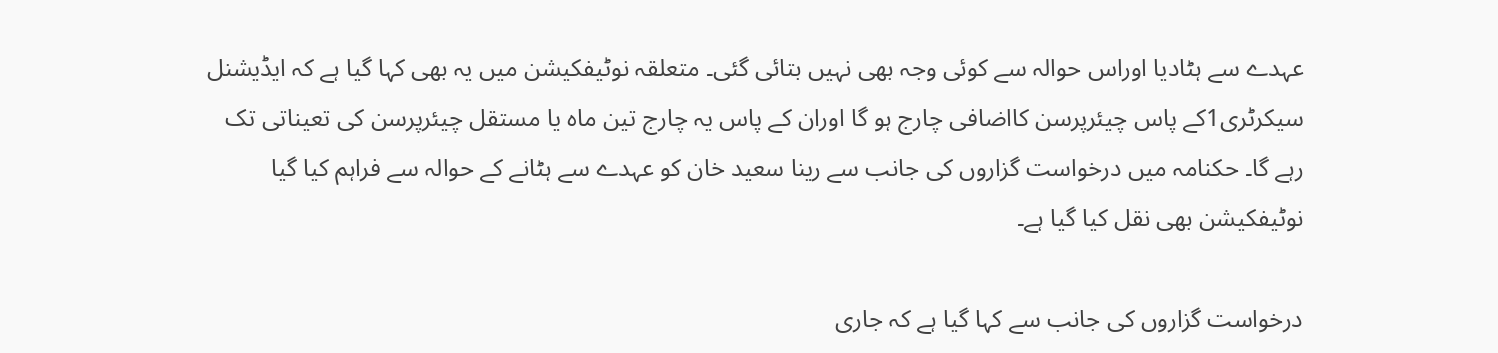عہدے سے ہٹادیا اوراس حوالہ سے کوئی وجہ بھی نہیں بتائی گئی۔ متعلقہ نوٹیفکیشن میں یہ بھی کہا گیا ہے کہ ایڈیشنل سیکرٹری1کے پاس چیئرپرسن کااضافی چارج ہو گا اوران کے پاس یہ چارج تین ماہ یا مستقل چیئرپرسن کی تعیناتی تک رہے گا۔ حکنامہ میں درخواست گزاروں کی جانب سے رینا سعید خان کو عہدے سے ہٹانے کے حوالہ سے فراہم کیا گیا نوٹیفکیشن بھی نقل کیا گیا ہے۔

درخواست گزاروں کی جانب سے کہا گیا ہے کہ جاری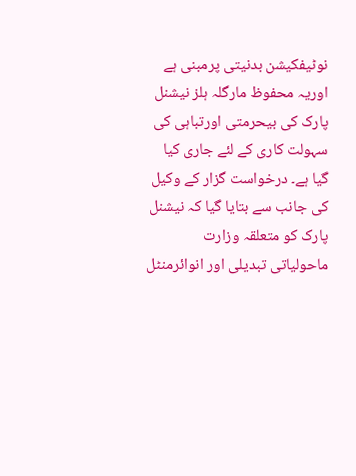نوٹیفکیشن بدنیتی پرمبنی ہے اوریہ محفوظ مارگلہ ہلز نیشنل پارک کی بیحرمتی اورتباہی کی سہولت کاری کے لئے جاری کیا گیا ہے۔ درخواست گزار کے وکیل کی جانب سے بتایا گیا کہ نیشنل پارک کو متعلقہ وزارت ماحولیاتی تبدیلی اور انوائرمنٹل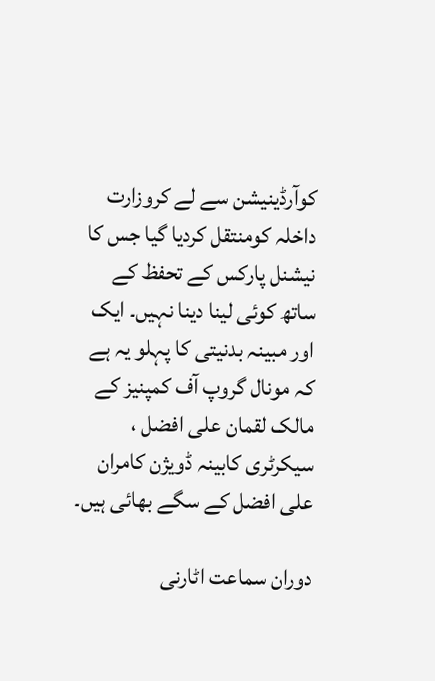کوآرڈینیشن سے لے کروزارت داخلہ کومنتقل کردیا گیا جس کا نیشنل پارکس کے تحفظ کے ساتھ کوئی لینا دینا نہیں۔ ایک اور مبینہ بدنیتی کا پہلو یہ ہے کہ مونال گروپ آف کمپنیز کے مالک لقمان علی افضل ، سیکرٹری کابینہ ڈویژن کامران علی افضل کے سگے بھائی ہیں۔

دوران سماعت اٹارنی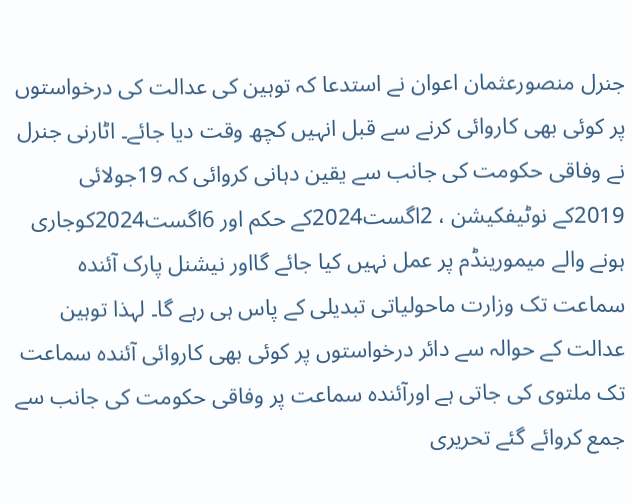جنرل منصورعثمان اعوان نے استدعا کہ توہین کی عدالت کی درخواستوں پر کوئی بھی کاروائی کرنے سے قبل انہیں کچھ وقت دیا جائے۔ اٹارنی جنرل نے وفاقی حکومت کی جانب سے یقین دہانی کروائی کہ 19جولائی 2019کے نوٹیفکیشن ، 2اگست2024کے حکم اور 6اگست2024کوجاری ہونے والے میمورینڈم پر عمل نہیں کیا جائے گااور نیشنل پارک آئندہ سماعت تک وزارت ماحولیاتی تبدیلی کے پاس ہی رہے گا۔ لہذا توہین عدالت کے حوالہ سے دائر درخواستوں پر کوئی بھی کاروائی آئندہ سماعت تک ملتوی کی جاتی ہے اورآئندہ سماعت پر وفاقی حکومت کی جانب سے جمع کروائے گئے تحریری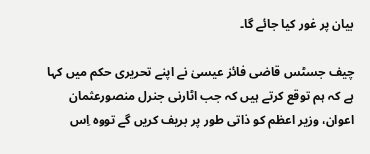بیان پر غور کیا جائے گا۔

چیف جسٹس قاضی فائز عیسیٰ نے اپنے تحریری حکم میں کہا ہے کہ ہم توقع کرتے ہیں کہ جب اٹارنی جنرل منصورعثمان اعوان، وزیر اعظم کو ذاتی طور پر بریف کریں گے تووہ اِس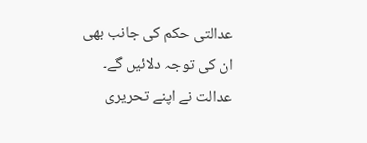عدالتی حکم کی جانب بھی ان کی توجہ دلائیں گے۔ عدالت نے اپنے تحریری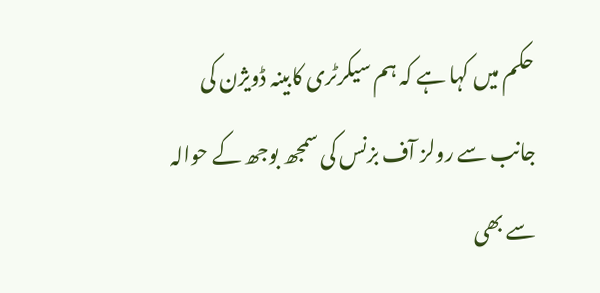حکم میں کہا ہے کہ ہم سیکرٹری کابینہ ڈویژن کی جانب سے رولز آف بزنس کی سمجھ بوجھ کے حوالہ سے بھی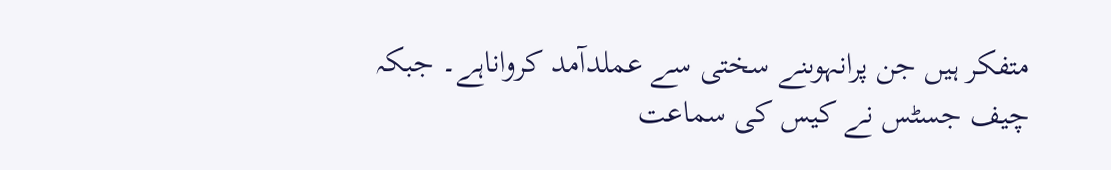متفکر ہیں جن پرانہوںنے سختی سے عملدآمد کرواناہے۔ جبکہ چیف جسٹس نے کیس کی سماعت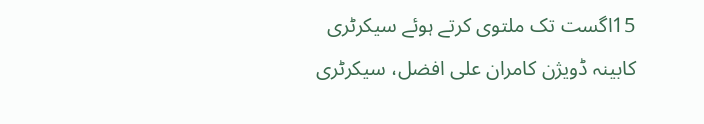15اگست تک ملتوی کرتے ہوئے سیکرٹری کابینہ ڈویژن کامران علی افضل، سیکرٹری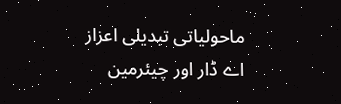ماحولیاتی تبدیلی اعزاز اے ڈار اور چیئرمین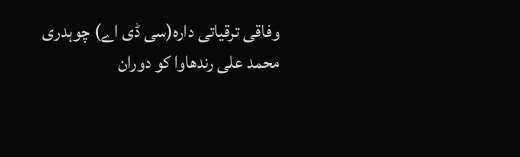وفاقی ترقیاتی دارہ(سی ڈی اے) چوہدری محمد علی رندھاوا کو دوران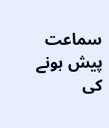سماعت پیش ہونے کی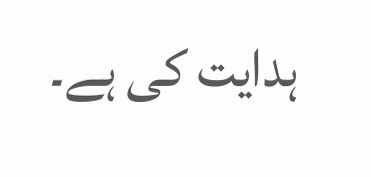ہدایت کی ہے۔